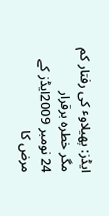ایڈز: پھیلاوٴ کی رفتار کم مگر خطرہ برقرار
24 نومبر 2009ایڈز کے مرض کا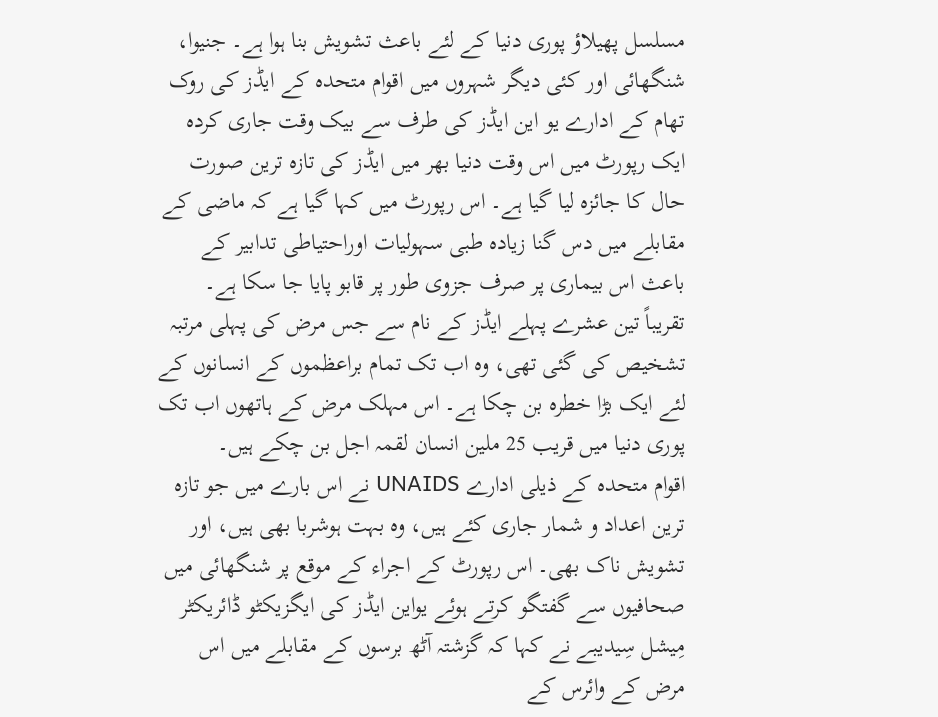مسلسل پھیلاؤ پوری دنیا کے لئے باعث تشویش بنا ہوا ہے۔ جنیوا، شنگھائی اور کئی دیگر شہروں میں اقوام متحدہ کے ایڈز کی روک تھام کے ادارے یو این ایڈز کی طرف سے بیک وقت جاری کردہ ایک رپورٹ میں اس وقت دنیا بھر میں ایڈز کی تازہ ترین صورت حال کا جائزہ لیا گیا ہے۔ اس رپورٹ میں کہا گیا ہے کہ ماضی کے مقابلے میں دس گنا زیادہ طبی سہولیات اوراحتیاطی تدابیر کے باعث اس بیماری پر صرف جزوی طور پر قابو پایا جا سکا ہے۔
تقریباً تین عشرے پہلے ایڈز کے نام سے جس مرض کی پہلی مرتبہ تشخیص کی گئی تھی، وہ اب تک تمام براعظموں کے انسانوں کے لئے ایک بڑا خطرہ بن چکا ہے۔ اس مہلک مرض کے ہاتھوں اب تک پوری دنیا میں قریب 25 ملین انسان لقمہ اجل بن چکے ہیں۔
اقوام متحدہ کے ذیلی ادارے UNAIDS نے اس بارے میں جو تازہ ترین اعداد و شمار جاری کئے ہیں، وہ بہت ہوشربا بھی ہیں، اور تشویش ناک بھی۔ اس رپورٹ کے اجراء کے موقع پر شنگھائی میں صحافیوں سے گفتگو کرتے ہوئے یواین ایڈز کی ایگزیکٹو ڈائریکٹر مِیشل سِیدیبے نے کہا کہ گزشتہ آٹھ برسوں کے مقابلے میں اس مرض کے وائرس کے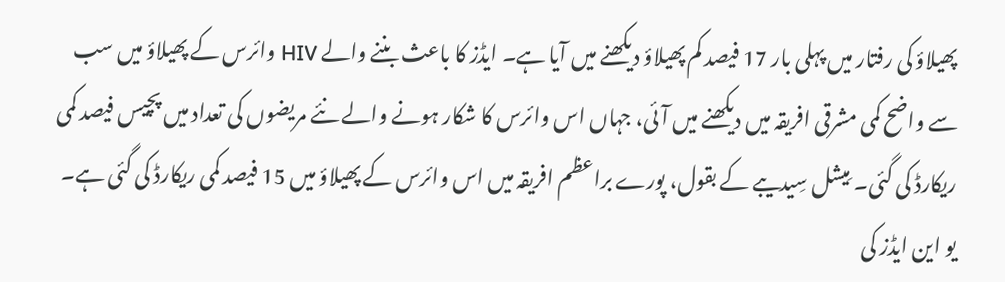پھیلاؤ کی رفتار میں پہلی بار 17 فیصد کم پھیلاؤ دیکھنے میں آیا ہے۔ ایڈز کا باعث بننے والے HIV وائرس کے پھیلاؤ میں سب سے واضح کمی مشرقی افریقہ میں دیکھنے میں آئی، جہاں اس وائرس کا شکار ہونے والے نئے مریضوں کی تعداد میں پچیس فیصد کمی ریکارڈ کی گئی۔ مِیشل سِیدیبے کے بقول، پورے براعظم افریقہ میں اس وائرس کے پھیلاؤ میں 15 فیصد کمی ریکارڈ کی گئی ہے۔
یو این ایڈز کی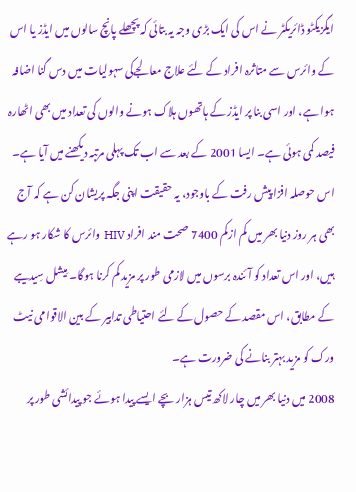ایگزیکٹو ڈائریکٹر نے اس کی ایک بڑی وجہ یہ بتائی کہ پچھلے پانچ سالوں میں ایڈز یا اس کے وائرس سے متاثرہ افراد کے لئے علاج معالجےکی سہولیات میں دس گنا اضافہ ہوا ہے، اور اسی بنا پر ایڈز کے ہاتھوں ہلاک ہونے والوں کی تعداد میں بھی اٹھارہ فیصد کمی ہوئی ہے۔ ایسا 2001 کے بعد سے اب تک پہلی مرتبہ دیکھنے میں آیا ہے۔
اس حوصلہ افزا پیش رفت کے باوجود، یہ حقیقت اپنی جگہ پریشان کن ہے کہ آج بھی ہر روز دنیا بھر میں کم ازکم 7400 صحت مند افراد HIV وائرس کا شکار ہو رہے ہیں، اور اس تعداد کو آئندہ برسوں میں لازمی طور پر مزید کم کرنا ہوگا۔ مِیشل سِیدیبے کے مطابق، اس مقصد کے حصول کے لئے احتیاطی تدابیر کے بین الاقوامی نیٹ ورک کو مزید بہتر بنانے کی ضرورت ہے۔
2008 میں دنیا بھر میں چار لاکھ تیس ہزار بچے ایسے پیدا ہوئے جو پیدائشی طور پر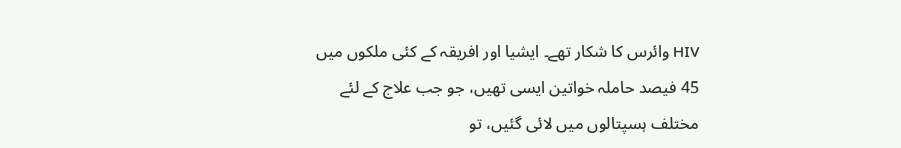HIV وائرس کا شکار تھے۔ ایشیا اور افریقہ کے کئی ملکوں میں 45 فیصد حاملہ خواتین ایسی تھیں، جو جب علاج کے لئے مختلف ہسپتالوں میں لائی گئیں، تو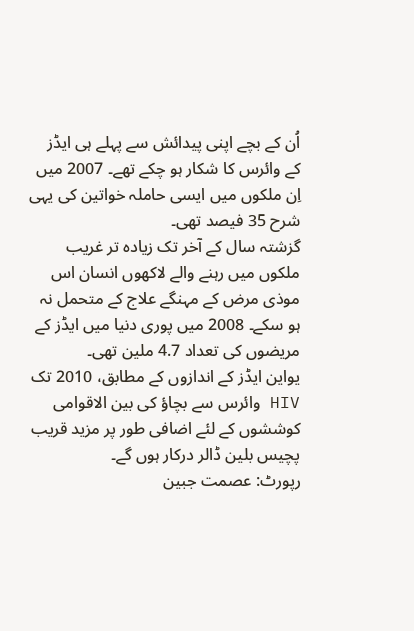اُن کے بچے اپنی پیدائش سے پہلے ہی ایڈز کے وائرس کا شکار ہو چکے تھے۔ 2007 میں اِن ملکوں میں ایسی حاملہ خواتین کی یہی شرح 35 فیصد تھی۔
گزشتہ سال کے آخر تک زیادہ تر غریب ملکوں میں رہنے والے لاکھوں انسان اس موذی مرض کے مہنگے علاج کے متحمل نہ ہو سکے۔ 2008 میں پوری دنیا میں ایڈز کے مریضوں کی تعداد 4.7 ملین تھی۔
یواین ایڈز کے اندازوں کے مطابق، 2010 تک HIV وائرس سے بچاؤ کی بین الاقوامی کوششوں کے لئے اضافی طور پر مزید قریب پچیس بلین ڈالر درکار ہوں گے۔
رپورٹ: عصمت جبین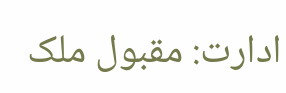ادارت: مقبول ملک